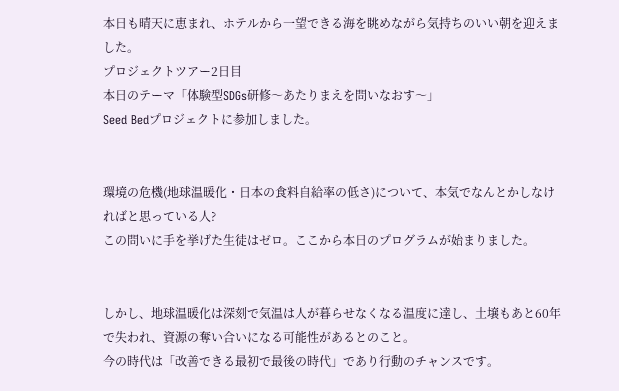本日も晴天に恵まれ、ホテルから一望できる海を眺めながら気持ちのいい朝を迎えました。
プロジェクトツアー2日目
本日のテーマ「体験型SDGs研修〜あたりまえを問いなおす〜」
Seed Bedプロジェクトに参加しました。


環境の危機(地球温暖化・日本の食料自給率の低さ)について、本気でなんとかしなければと思っている人?
この問いに手を挙げた生徒はゼロ。ここから本日のプログラムが始まりました。


しかし、地球温暖化は深刻で気温は人が暮らせなくなる温度に達し、土壌もあと60年で失われ、資源の奪い合いになる可能性があるとのこと。
今の時代は「改善できる最初で最後の時代」であり行動のチャンスです。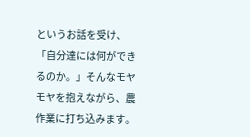というお話を受け、「自分達には何ができるのか。」そんなモヤモヤを抱えながら、農作業に打ち込みます。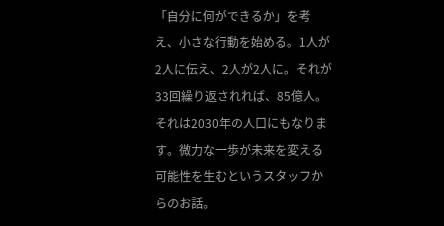「自分に何ができるか」を考え、小さな行動を始める。1人が2人に伝え、2人が2人に。それが33回繰り返されれば、85億人。それは2030年の人口にもなります。微力な一歩が未来を変える可能性を生むというスタッフからのお話。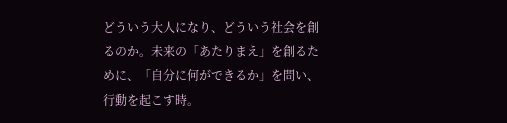どういう大人になり、どういう社会を創るのか。未来の「あたりまえ」を創るために、「自分に何ができるか」を問い、行動を起こす時。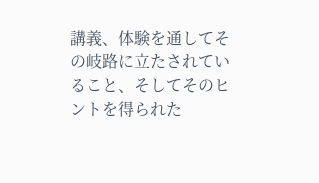講義、体験を通してその岐路に立たされていること、そしてそのヒントを得られた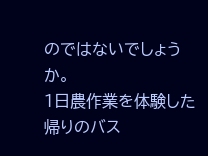のではないでしょうか。
1日農作業を体験した帰りのバス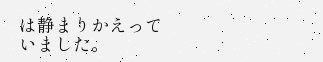は静まりかえっていました。